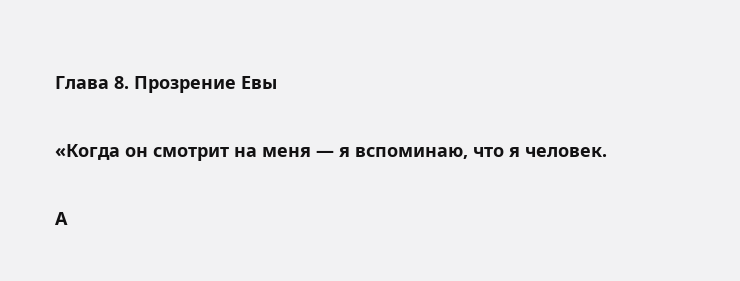Глава 8. Прозрение Евы

«Когда он смотрит на меня — я вспоминаю, что я человек.

А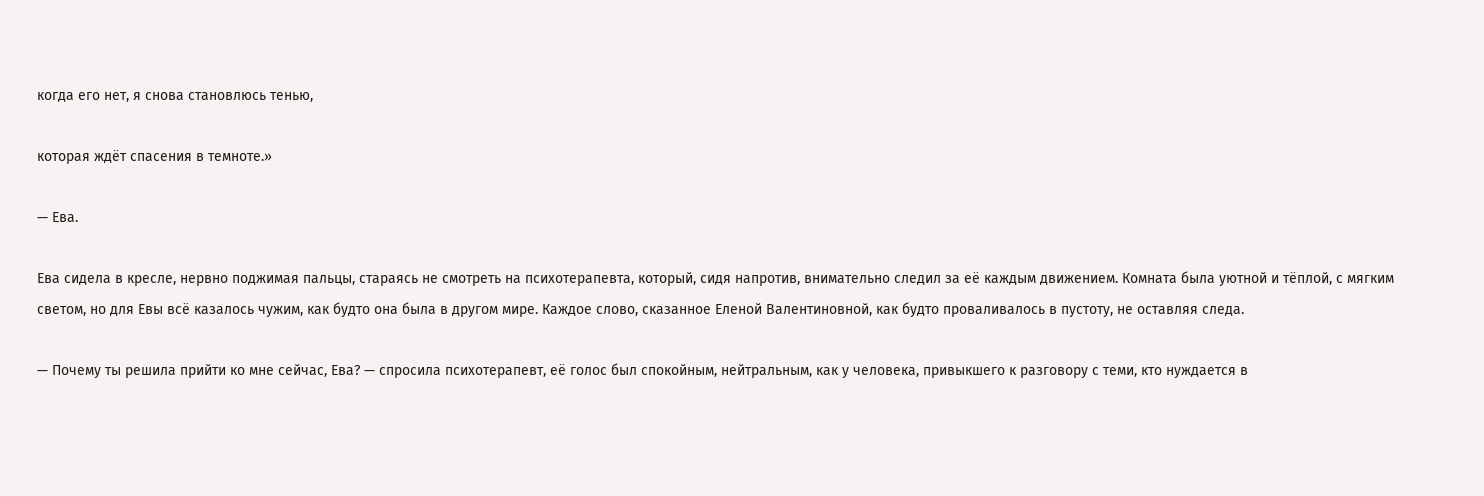когда его нет, я снова становлюсь тенью,

которая ждёт спасения в темноте.»

— Ева.

Ева сидела в кресле, нервно поджимая пальцы, стараясь не смотреть на психотерапевта, который, сидя напротив, внимательно следил за её каждым движением. Комната была уютной и тёплой, с мягким светом, но для Евы всё казалось чужим, как будто она была в другом мире. Каждое слово, сказанное Еленой Валентиновной, как будто проваливалось в пустоту, не оставляя следа.

— Почему ты решила прийти ко мне сейчас, Ева? — спросила психотерапевт, её голос был спокойным, нейтральным, как у человека, привыкшего к разговору с теми, кто нуждается в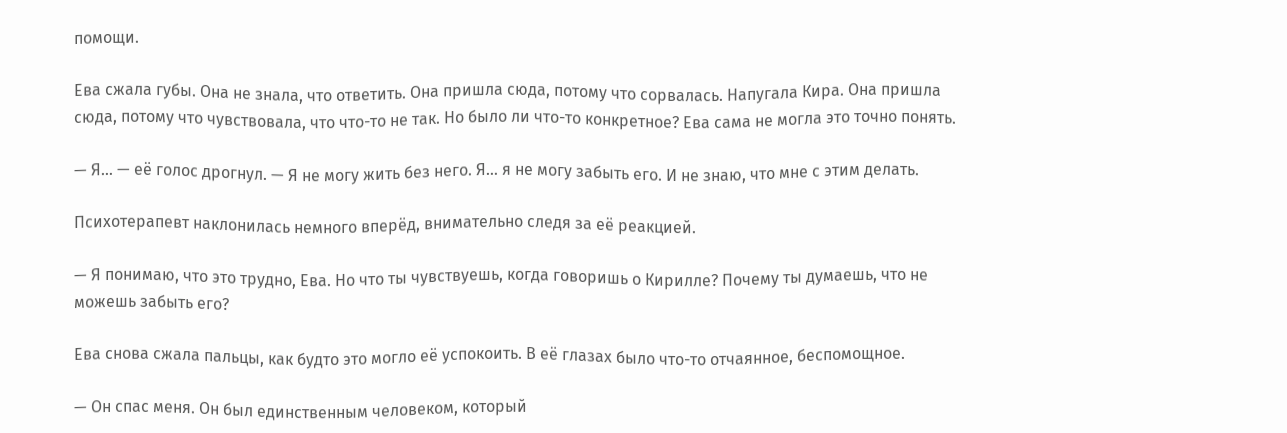помощи.

Ева сжала губы. Она не знала, что ответить. Она пришла сюда, потому что сорвалась. Напугала Кира. Она пришла сюда, потому что чувствовала, что что-то не так. Но было ли что-то конкретное? Ева сама не могла это точно понять.

— Я… — её голос дрогнул. — Я не могу жить без него. Я… я не могу забыть его. И не знаю, что мне с этим делать.

Психотерапевт наклонилась немного вперёд, внимательно следя за её реакцией.

— Я понимаю, что это трудно, Ева. Но что ты чувствуешь, когда говоришь о Кирилле? Почему ты думаешь, что не можешь забыть его?

Ева снова сжала пальцы, как будто это могло её успокоить. В её глазах было что-то отчаянное, беспомощное.

— Он спас меня. Он был единственным человеком, который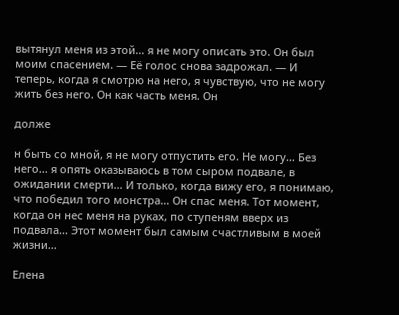вытянул меня из этой… я не могу описать это. Он был моим спасением. — Её голос снова задрожал. — И теперь, когда я смотрю на него, я чувствую, что не могу жить без него. Он как часть меня. Он

долже

н быть со мной, я не могу отпустить его. Не могу… Без него... я опять оказываюсь в том сыром подвале, в ожидании смерти… И только, когда вижу его, я понимаю, что победил того монстра… Он спас меня. Тот момент, когда он нес меня на руках, по ступеням вверх из подвала… Этот момент был самым счастливым в моей жизни…

Елена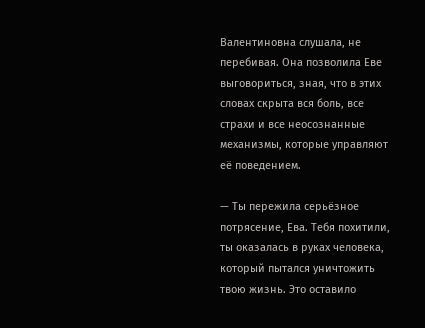Валентиновна слушала, не перебивая. Она позволила Еве выговориться, зная, что в этих словах скрыта вся боль, все страхи и все неосознанные механизмы, которые управляют её поведением.

— Ты пережила серьёзное потрясение, Ева. Тебя похитили, ты оказалась в руках человека, который пытался уничтожить твою жизнь. Это оставило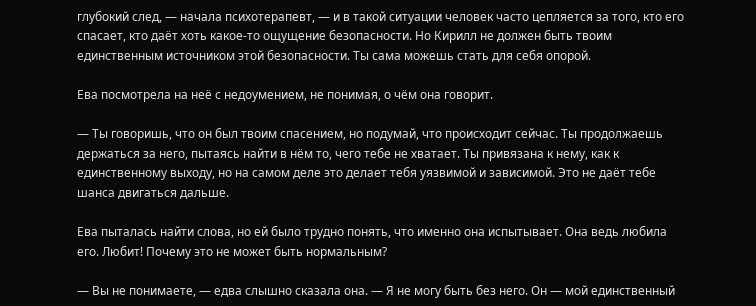глубокий след, — начала психотерапевт, — и в такой ситуации человек часто цепляется за того, кто его спасает, кто даёт хоть какое-то ощущение безопасности. Но Кирилл не должен быть твоим единственным источником этой безопасности. Ты сама можешь стать для себя опорой.

Ева посмотрела на неё с недоумением, не понимая, о чём она говорит.

— Ты говоришь, что он был твоим спасением, но подумай, что происходит сейчас. Ты продолжаешь держаться за него, пытаясь найти в нём то, чего тебе не хватает. Ты привязана к нему, как к единственному выходу, но на самом деле это делает тебя уязвимой и зависимой. Это не даёт тебе шанса двигаться дальше.

Ева пыталась найти слова, но ей было трудно понять, что именно она испытывает. Она ведь любила его. Любит! Почему это не может быть нормальным?

— Вы не понимаете, — едва слышно сказала она. — Я не могу быть без него. Он — мой единственный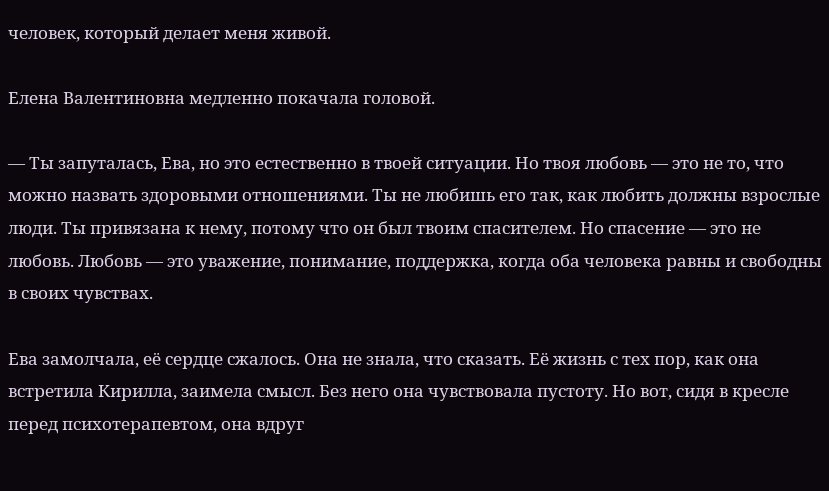человек, который делает меня живой.

Елена Валентиновна медленно покачала головой.

— Ты запуталась, Ева, но это естественно в твоей ситуации. Но твоя любовь — это не то, что можно назвать здоровыми отношениями. Ты не любишь его так, как любить должны взрослые люди. Ты привязана к нему, потому что он был твоим спасителем. Но спасение — это не любовь. Любовь — это уважение, понимание, поддержка, когда оба человека равны и свободны в своих чувствах.

Ева замолчала, её сердце сжалось. Она не знала, что сказать. Её жизнь с тех пор, как она встретила Кирилла, заимела смысл. Без него она чувствовала пустоту. Но вот, сидя в кресле перед психотерапевтом, она вдруг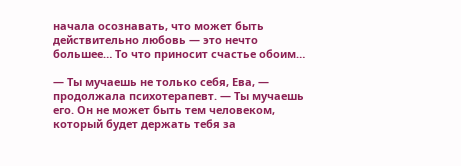начала осознавать, что может быть действительно любовь — это нечто большее… То что приносит счастье обоим…

— Ты мучаешь не только себя, Ева, — продолжала психотерапевт. — Ты мучаешь его. Он не может быть тем человеком, который будет держать тебя за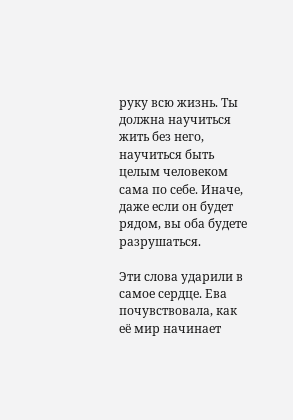руку всю жизнь. Ты должна научиться жить без него, научиться быть целым человеком сама по себе. Иначе, даже если он будет рядом, вы оба будете разрушаться.

Эти слова ударили в самое сердце. Ева почувствовала, как её мир начинает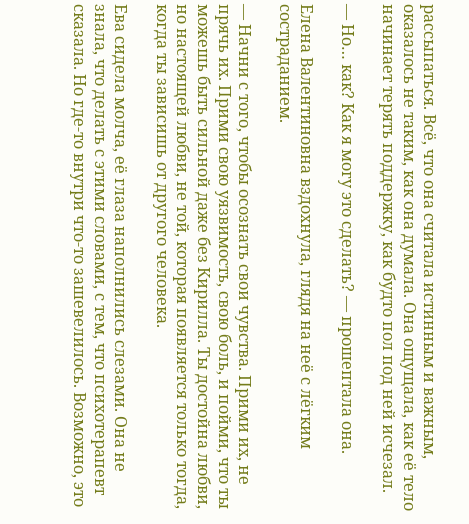рассыпаться. Всё, что она считала истинным и важным, оказалось не таким, как она думала. Она ощущала, как её тело начинает терять поддержку, как будто пол под ней исчезал.

— Но… как? Как я могу это сделать? — прошептала она.

Елена Валентиновна вздохнула, глядя на неё с лёгким состраданием.

— Начни с того, чтобы осознать свои чувства. Прими их, не прячь их. Прими свою уязвимость, свою боль, и пойми, что ты можешь быть сильной даже без Кирилла. Ты достойна любви, но настоящей любви, не той, которая появляется только тогда, когда ты зависишь от другого человека.

Ева сидела молча, её глаза наполнились слезами. Она не знала, что делать с этими словами, с тем, что психотерапевт сказала. Но где-то внутри что-то зашевелилось. Возможно, это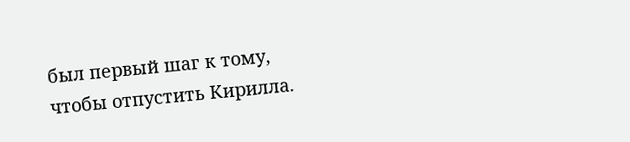был первый шаг к тому, чтобы отпустить Кирилла.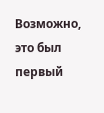Возможно, это был первый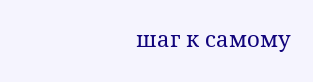шаг к самому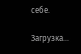себе.

Загрузка...